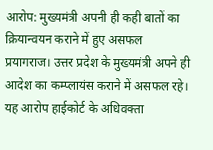आरोप: मुख्यमंत्री अपनी ही कही बातों का क्रियान्वयन कराने में हुए असफल
प्रयागराज। उत्तर प्रदेश के मुख्यमंत्री अपने ही आदेश का कम्प्लायंस कराने में असफल रहे। यह आरोप हाईकोर्ट के अधिवक्ता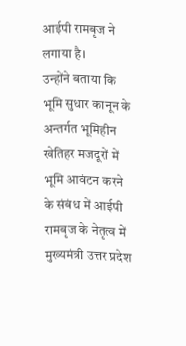आईपी रामबृज ने लगाया है।
उन्होंने बताया कि भूमि सुधार कानून के अन्तर्गत भूमिहीन खेतिहर मजदूरों में भूमि आवंटन करने के संबंध में आईपी रामबृज के नेतृत्व में मुख्यमंत्री उत्तर प्रदेश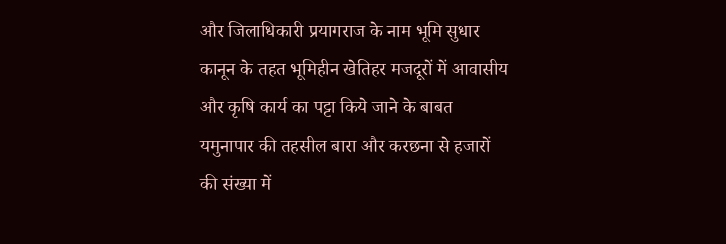और जिलाधिकारी प्रयागराज के नाम भूमि सुधार कानून के तहत भूमिहीन खेतिहर मजदूरों में आवासीय और कृषि कार्य का पट्टा किये जाने के बाबत यमुनापार की तहसील बारा और करछना से हजारों की संख्या में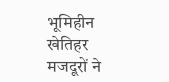भूमिहीन खेतिहर मजदूरों ने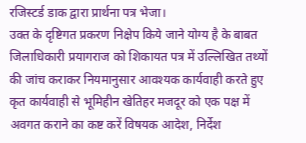रजिस्टर्ड डाक द्वारा प्रार्थना पत्र भेजा।
उक्त के दृष्टिगत प्रकरण निक्षेप किये जाने योग्य है के बाबत जिलाधिकारी प्रयागराज को शिकायत पत्र में उल्लिखित तथ्यों की जांच कराकर नियमानुसार आवश्यक कार्यवाही करते हुए कृत कार्यवाही से भूमिहीन खेतिहर मजदूर को एक पक्ष में अवगत कराने का कष्ट करें विषयक आदेश, निर्देश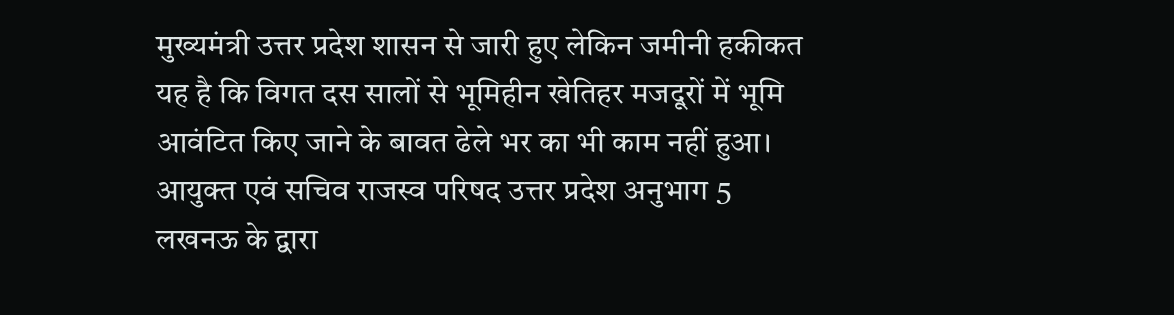मुख्यमंत्री उत्तर प्रदेश शासन से जारी हुए लेकिन जमीनी हकीकत यह है कि विगत दस सालों से भूमिहीन खेतिहर मजदूरों में भूमि आवंटित किए जाने के बावत ढेले भर का भी काम नहीं हुआ। आयुक्त एवं सचिव राजस्व परिषद उत्तर प्रदेश अनुभाग 5 लखनऊ के द्वारा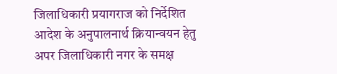जिलाधिकारी प्रयागराज को निर्देशित आदेश के अनुपालनार्थ क्रियान्वयन हेतु अपर जिलाधिकारी नगर के समक्ष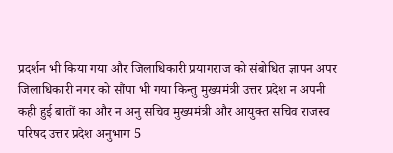प्रदर्शन भी किया गया और जिलाधिकारी प्रयागराज को संबोधित ज्ञापन अपर जिलाधिकारी नगर को सौंपा भी गया किन्तु मुख्यमंत्री उत्तर प्रदेश न अपनी कही हुई बातों का और न अनु सचिव मुख्यमंत्री और आयुक्त सचिव राजस्व परिषद उत्तर प्रदेश अनुभाग 5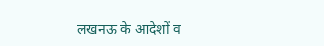लखनऊ के आदेशों व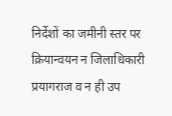निर्देशों का जमीनी स्तर पर क्रियान्वयन न जिलाधिकारी प्रयागराज व न ही उप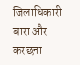जिलाधिकारी बारा और करछना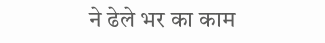ने ढेले भर का काम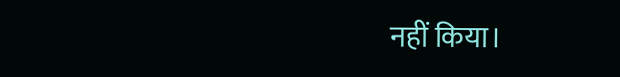नहीं किया।